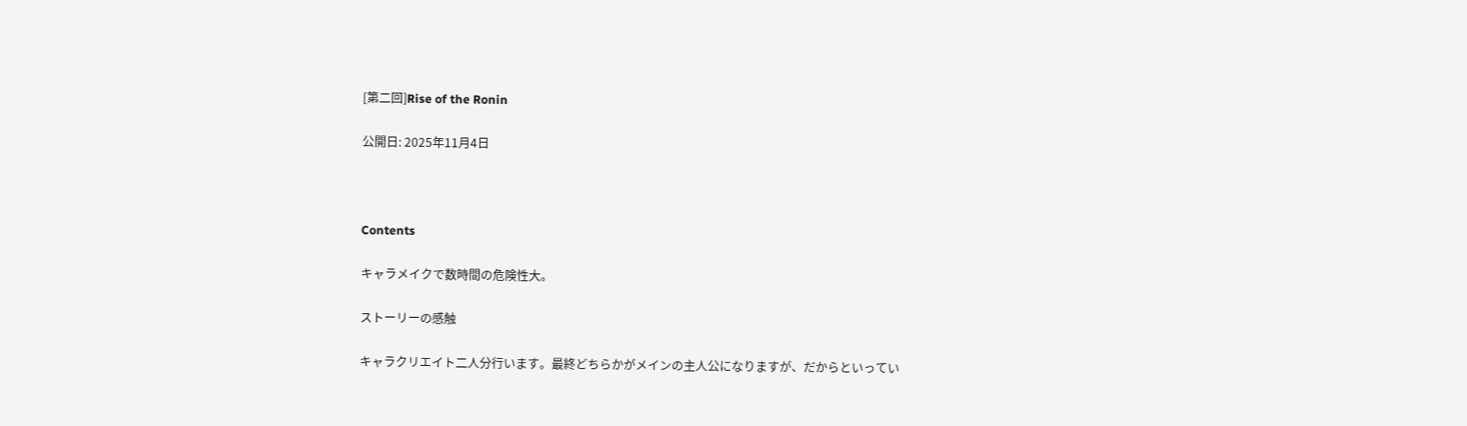[第二回]Rise of the Ronin

公開日: 2025年11月4日



Contents

キャラメイクで数時間の危険性大。

ストーリーの感触

キャラクリエイト二人分行います。最終どちらかがメインの主人公になりますが、だからといってい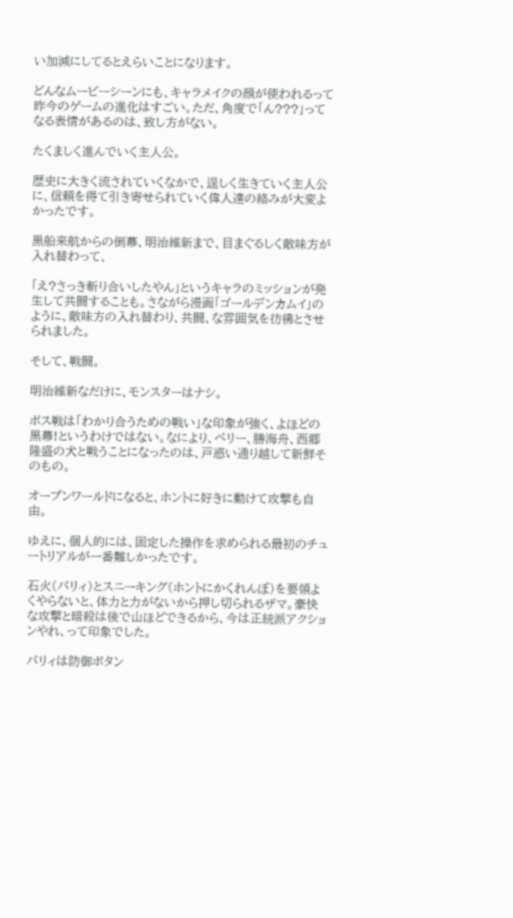い加減にしてるとえらいことになります。

どんなムービーシーンにも、キャラメイクの顔が使われるって昨今のゲームの進化はすごい。ただ、角度で「ん???」ってなる表情があるのは、致し方がない。

たくましく進んでいく主人公。

歴史に大きく流されていくなかで、逞しく生きていく主人公に、信頼を得て引き寄せられていく偉人達の絡みが大変よかったです。

黒船来航からの倒幕、明治維新まで、目まぐるしく敵味方が入れ替わって、

「え?さっき斬り合いしたやん」というキャラのミッションが発生して共闘することも。さながら漫画「ゴールデンカムイ」のように、敵味方の入れ替わり、共闘、な雰囲気を彷彿とさせられました。

そして、戦闘。

明治維新なだけに、モンスターはナシ。

ボス戦は「わかり合うための戦い」な印象が強く、よほどの黒幕!というわけではない。なにより、ペリー、勝海舟、西郷隆盛の犬と戦うことになったのは、戸惑い通り越して新鮮そのもの。

オープンワールドになると、ホントに好きに動けて攻撃も自由。

ゆえに、個人的には、固定した操作を求められる最初のチュートリアルが一番難しかったです。

石火(パリィ)とスニーキング(ホントにかくれんぼ)を要領よくやらないと、体力と力がないから押し切られるザマ。豪快な攻撃と暗殺は後で山ほどできるから、今は正統派アクションやれ、って印象でした。

パリィは防御ボタン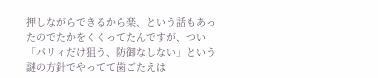押しながらできるから楽、という話もあったのでたかをくくってたんですが、つい「パリィだけ狙う、防御なしない」という謎の方針でやってて歯ごたえは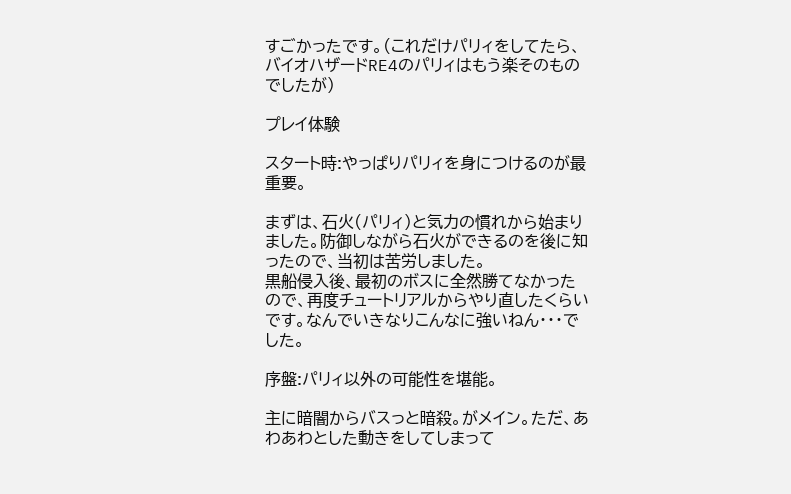すごかったです。(これだけパリィをしてたら、バイオハザードRE4のパリィはもう楽そのものでしたが)

プレイ体験

スタート時:やっぱりパリィを身につけるのが最重要。

まずは、石火(パリィ)と気力の慣れから始まりました。防御しながら石火ができるのを後に知ったので、当初は苦労しました。
黒船侵入後、最初のボスに全然勝てなかったので、再度チュートリアルからやり直したくらいです。なんでいきなりこんなに強いねん・・・でした。

序盤:パリィ以外の可能性を堪能。

主に暗闇からバスっと暗殺。がメイン。ただ、あわあわとした動きをしてしまって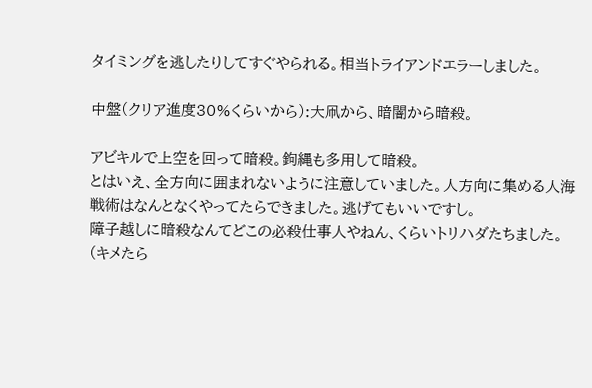タイミングを逃したりしてすぐやられる。相当トライアンドエラーしました。

中盤(クリア進度30%くらいから):大凧から、暗闇から暗殺。

アビキルで上空を回って暗殺。鉤縄も多用して暗殺。
とはいえ、全方向に囲まれないように注意していました。人方向に集める人海戦術はなんとなくやってたらできました。逃げてもいいですし。
障子越しに暗殺なんてどこの必殺仕事人やねん、くらいトリハダたちました。
(キメたら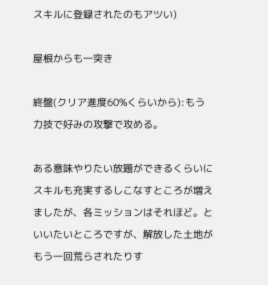スキルに登録されたのもアツい)

屋根からも一突き

終盤(クリア進度60%くらいから):もう力技で好みの攻撃で攻める。

ある意味やりたい放題ができるくらいにスキルも充実するしこなすところが増えましたが、各ミッションはそれほど。といいたいところですが、解放した土地がもう一回荒らされたりす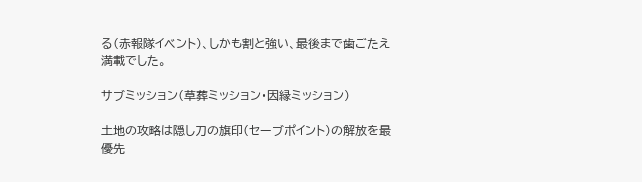る(赤報隊イベント)、しかも割と強い、最後まで歯ごたえ満載でした。

サブミッション(草葬ミッション・因縁ミッション)

土地の攻略は隠し刀の旗印(セーブポイント)の解放を最優先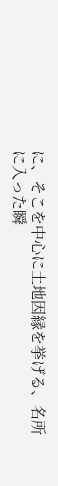に、そこを中心に土地因縁を挙げる、名所に入った瞬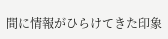間に情報がひらけてきた印象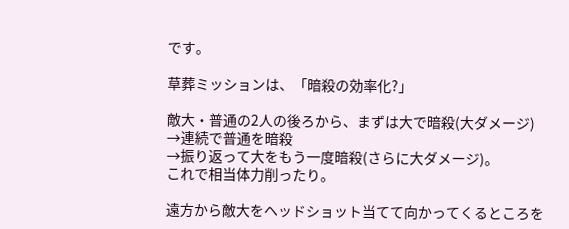です。

草葬ミッションは、「暗殺の効率化?」

敵大・普通の2人の後ろから、まずは大で暗殺(大ダメージ)
→連続で普通を暗殺
→振り返って大をもう一度暗殺(さらに大ダメージ)。
これで相当体力削ったり。

遠方から敵大をヘッドショット当てて向かってくるところを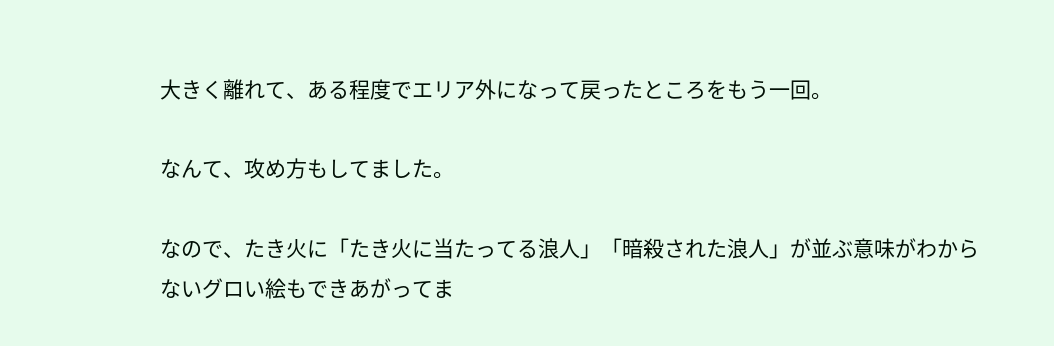大きく離れて、ある程度でエリア外になって戻ったところをもう一回。

なんて、攻め方もしてました。

なので、たき火に「たき火に当たってる浪人」「暗殺された浪人」が並ぶ意味がわからないグロい絵もできあがってま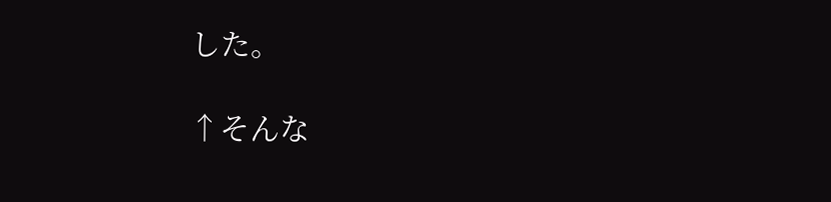した。

↑そんな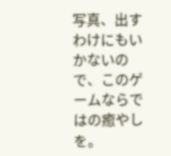写真、出すわけにもいかないので、このゲームならではの癒やしを。